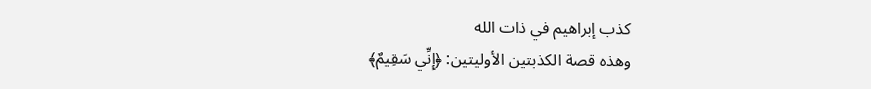كذب إبراهيم في ذات الله
وهذه قصة الكذبتين الأوليتين: ﴿إِنِّي سَقِيمٌ﴾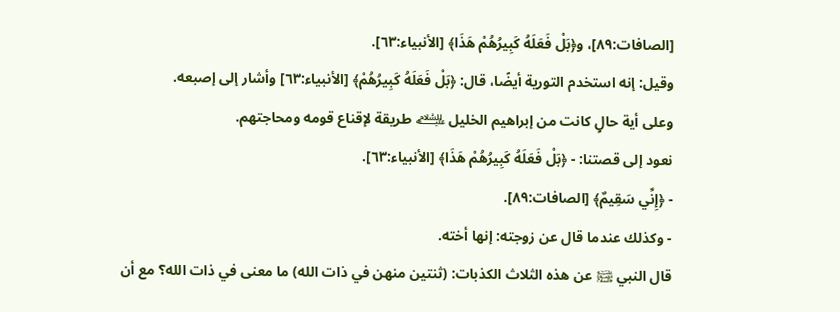[الصافات:٨٩]، و﴿بَلْ فَعَلَهُ كَبِيرُهُمْ هَذَا﴾ [الأنبياء:٦٣].
وقيل: إنه استخدم التورية أيضًا، قال: ﴿بَلْ فَعَلَهُ كَبِيرُهُمْ﴾ [الأنبياء:٦٣] وأشار إلى إصبعه.
وعلى أية حالٍ كانت من إبراهيم الخليل ﵇ طريقة لإقناع قومه ومحاجتهم.
نعود إلى قصتنا: - ﴿بَلْ فَعَلَهُ كَبِيرُهُمْ هَذَا﴾ [الأنبياء:٦٣].
- ﴿إِنِّي سَقِيمٌ﴾ [الصافات:٨٩].
- وكذلك عندما قال عن زوجته: إنها أخته.
قال النبي ﵊ عن هذه الثلاث الكذبات: (ثنتين منهن في ذات الله) ما معنى في ذات الله؟ مع أن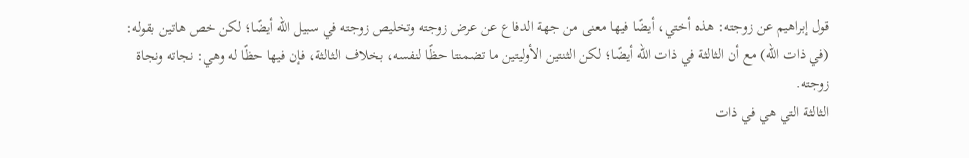قول إبراهيم عن زوجته: هذه أختي، أيضًا فيها معنى من جهة الدفاع عن عرض زوجته وتخليص زوجته في سبيل الله أيضًا؛ لكن خص هاتين بقوله: (في ذات الله) مع أن الثالثة في ذات الله أيضًا؛ لكن الثنتين الأوليتين ما تضمنتا حظًا لنفسه، بخلاف الثالثة، فإن فيها حظًا له وهي: نجاته ونجاة زوجته.
الثالثة التي هي في ذات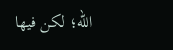الله؛ لكن فيها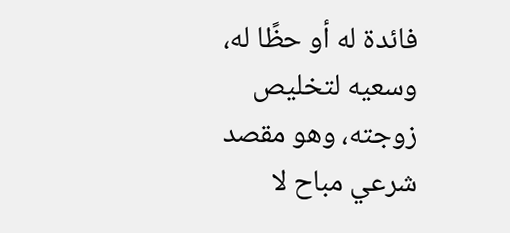فائدة له أو حظًا له، وسعيه لتخليص زوجته، وهو مقصد شرعي مباح لا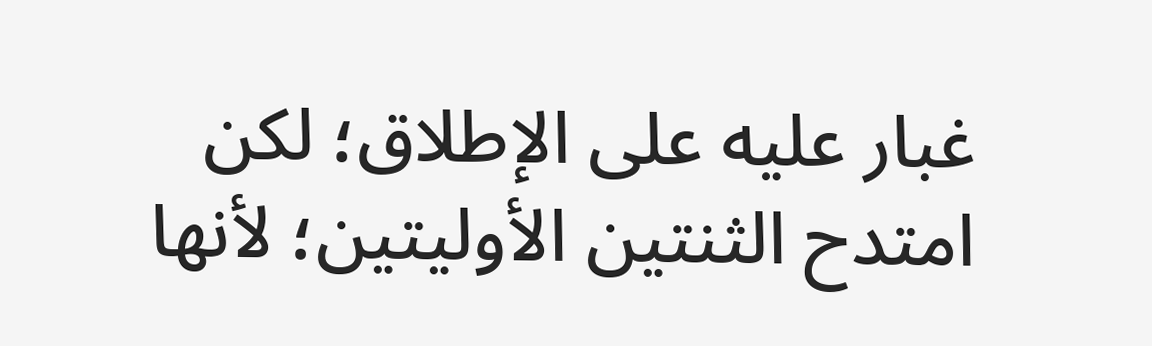غبار عليه على الإطلاق؛ لكن امتدح الثنتين الأوليتين؛ لأنها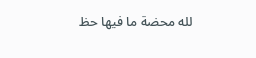لله محضة ما فيها حظ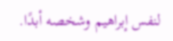لنفس إبراهيم وشخصه أبدًا.